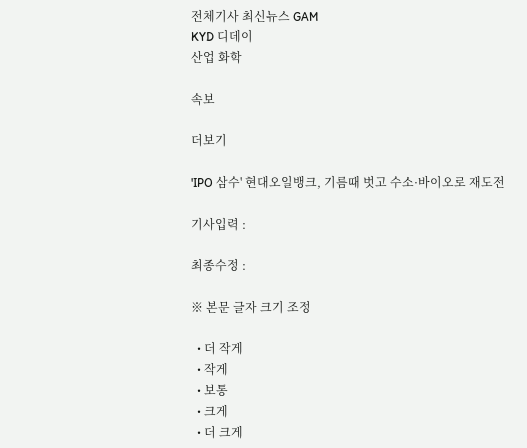전체기사 최신뉴스 GAM
KYD 디데이
산업 화학

속보

더보기

'IPO 삼수' 현대오일뱅크, 기름때 벗고 수소·바이오로 재도전

기사입력 :

최종수정 :

※ 본문 글자 크기 조정

  • 더 작게
  • 작게
  • 보통
  • 크게
  • 더 크게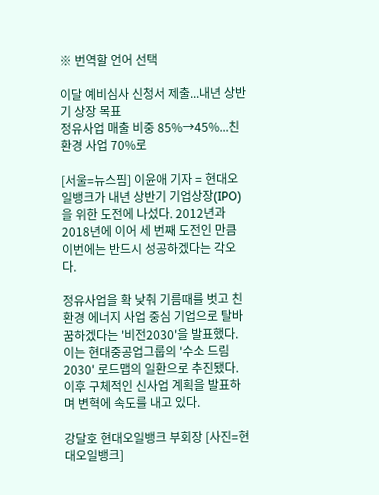※ 번역할 언어 선택

이달 예비심사 신청서 제출...내년 상반기 상장 목표
정유사업 매출 비중 85%→45%...친환경 사업 70%로

[서울=뉴스핌] 이윤애 기자 = 현대오일뱅크가 내년 상반기 기업상장(IPO)을 위한 도전에 나섰다. 2012년과 2018년에 이어 세 번째 도전인 만큼 이번에는 반드시 성공하겠다는 각오다.

정유사업을 확 낮춰 기름때를 벗고 친환경 에너지 사업 중심 기업으로 탈바꿈하겠다는 '비전2030'을 발표했다. 이는 현대중공업그룹의 '수소 드림 2030' 로드맵의 일환으로 추진됐다. 이후 구체적인 신사업 계획을 발표하며 변혁에 속도를 내고 있다.

강달호 현대오일뱅크 부회장 [사진=현대오일뱅크]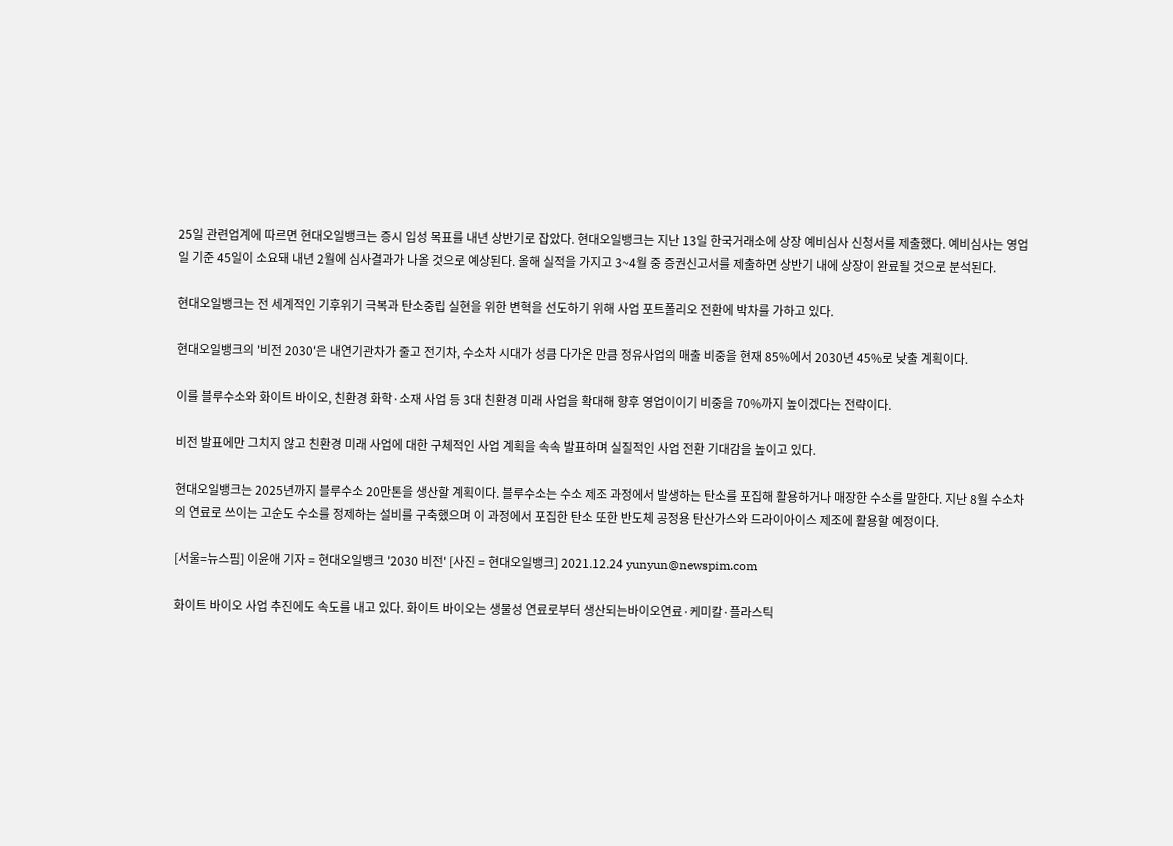25일 관련업계에 따르면 현대오일뱅크는 증시 입성 목표를 내년 상반기로 잡았다. 현대오일뱅크는 지난 13일 한국거래소에 상장 예비심사 신청서를 제출했다. 예비심사는 영업일 기준 45일이 소요돼 내년 2월에 심사결과가 나올 것으로 예상된다. 올해 실적을 가지고 3~4월 중 증권신고서를 제출하면 상반기 내에 상장이 완료될 것으로 분석된다.

현대오일뱅크는 전 세계적인 기후위기 극복과 탄소중립 실현을 위한 변혁을 선도하기 위해 사업 포트폴리오 전환에 박차를 가하고 있다.

현대오일뱅크의 '비전 2030'은 내연기관차가 줄고 전기차, 수소차 시대가 성큼 다가온 만큼 정유사업의 매출 비중을 현재 85%에서 2030년 45%로 낮출 계획이다.

이를 블루수소와 화이트 바이오, 친환경 화학·소재 사업 등 3대 친환경 미래 사업을 확대해 향후 영업이이기 비중을 70%까지 높이겠다는 전략이다.

비전 발표에만 그치지 않고 친환경 미래 사업에 대한 구체적인 사업 계획을 속속 발표하며 실질적인 사업 전환 기대감을 높이고 있다.

현대오일뱅크는 2025년까지 블루수소 20만톤을 생산할 계획이다. 블루수소는 수소 제조 과정에서 발생하는 탄소를 포집해 활용하거나 매장한 수소를 말한다. 지난 8월 수소차의 연료로 쓰이는 고순도 수소를 정제하는 설비를 구축했으며 이 과정에서 포집한 탄소 또한 반도체 공정용 탄산가스와 드라이아이스 제조에 활용할 예정이다.

[서울=뉴스핌] 이윤애 기자 = 현대오일뱅크 '2030 비전' [사진 = 현대오일뱅크] 2021.12.24 yunyun@newspim.com

화이트 바이오 사업 추진에도 속도를 내고 있다. 화이트 바이오는 생물성 연료로부터 생산되는바이오연료·케미칼·플라스틱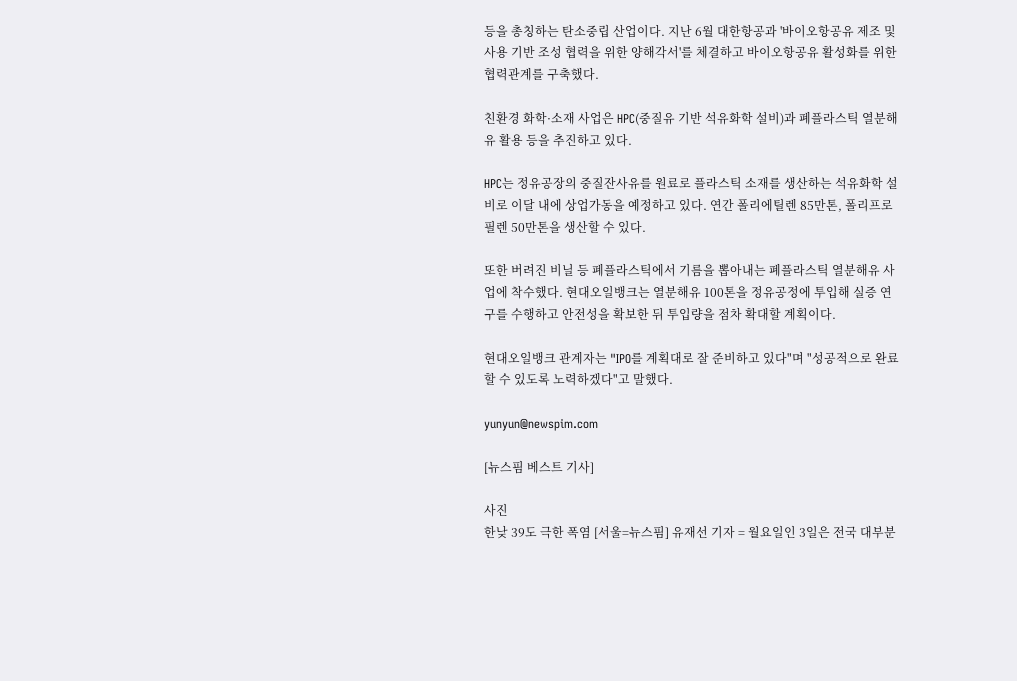등을 총칭하는 탄소중립 산업이다. 지난 6월 대한항공과 '바이오항공유 제조 및 사용 기반 조성 협력을 위한 양해각서'를 체결하고 바이오항공유 활성화를 위한 협력관계를 구축했다.

친환경 화학·소재 사업은 HPC(중질유 기반 석유화학 설비)과 폐플라스틱 열분해유 활용 등을 추진하고 있다.

HPC는 정유공장의 중질잔사유를 원료로 플라스틱 소재를 생산하는 석유화학 설비로 이달 내에 상업가동을 예정하고 있다. 연간 폴리에틸렌 85만톤, 폴리프로필렌 50만톤을 생산할 수 있다.

또한 버려진 비닐 등 폐플라스틱에서 기름을 뽑아내는 폐플라스틱 열분해유 사업에 착수했다. 현대오일뱅크는 열분해유 100톤을 정유공정에 투입해 실증 연구를 수행하고 안전성을 확보한 뒤 투입량을 점차 확대할 계획이다.

현대오일뱅크 관계자는 "IPO를 계획대로 잘 준비하고 있다"며 "성공적으로 완료할 수 있도록 노력하겠다"고 말했다.

yunyun@newspim.com

[뉴스핌 베스트 기사]

사진
한낮 39도 극한 폭염 [서울=뉴스핌] 유재선 기자 = 월요일인 3일은 전국 대부분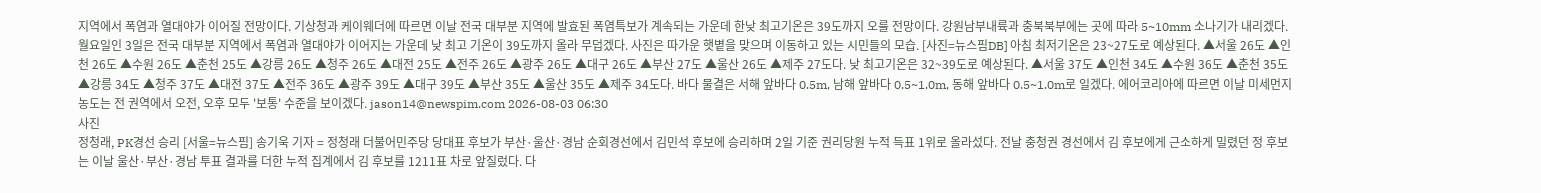지역에서 폭염과 열대야가 이어질 전망이다. 기상청과 케이웨더에 따르면 이날 전국 대부분 지역에 발효된 폭염특보가 계속되는 가운데 한낮 최고기온은 39도까지 오를 전망이다. 강원남부내륙과 충북북부에는 곳에 따라 5~10mm 소나기가 내리겠다. 월요일인 3일은 전국 대부분 지역에서 폭염과 열대야가 이어지는 가운데 낮 최고 기온이 39도까지 올라 무덥겠다. 사진은 따가운 햇볕을 맞으며 이동하고 있는 시민들의 모습. [사진=뉴스핌DB] 아침 최저기온은 23~27도로 예상된다. ▲서울 26도 ▲인천 26도 ▲수원 26도 ▲춘천 25도 ▲강릉 26도 ▲청주 26도 ▲대전 25도 ▲전주 26도 ▲광주 26도 ▲대구 26도 ▲부산 27도 ▲울산 26도 ▲제주 27도다. 낮 최고기온은 32~39도로 예상된다. ▲서울 37도 ▲인천 34도 ▲수원 36도 ▲춘천 35도 ▲강릉 34도 ▲청주 37도 ▲대전 37도 ▲전주 36도 ▲광주 39도 ▲대구 39도 ▲부산 35도 ▲울산 35도 ▲제주 34도다. 바다 물결은 서해 앞바다 0.5m, 남해 앞바다 0.5~1.0m, 동해 앞바다 0.5~1.0m로 일겠다. 에어코리아에 따르면 이날 미세먼지 농도는 전 권역에서 오전, 오후 모두 '보통' 수준을 보이겠다. jason14@newspim.com 2026-08-03 06:30
사진
정청래, PK경선 승리 [서울=뉴스핌] 송기욱 기자 = 정청래 더불어민주당 당대표 후보가 부산·울산·경남 순회경선에서 김민석 후보에 승리하며 2일 기준 권리당원 누적 득표 1위로 올라섰다. 전날 충청권 경선에서 김 후보에게 근소하게 밀렸던 정 후보는 이날 울산·부산·경남 투표 결과를 더한 누적 집계에서 김 후보를 1211표 차로 앞질렀다. 다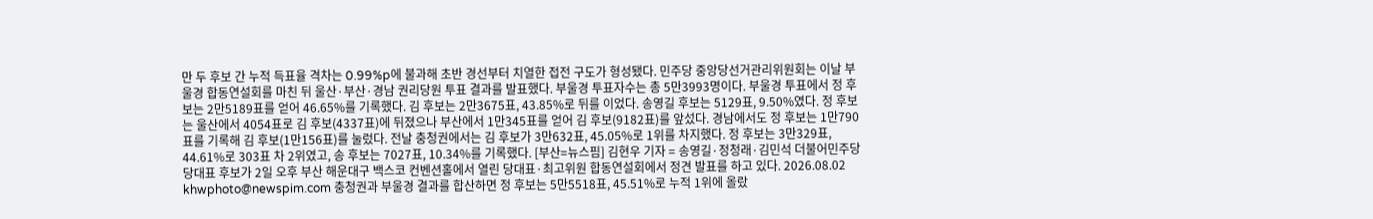만 두 후보 간 누적 득표율 격차는 0.99%p에 불과해 초반 경선부터 치열한 접전 구도가 형성됐다. 민주당 중앙당선거관리위원회는 이날 부울경 합동연설회를 마친 뒤 울산·부산·경남 권리당원 투표 결과를 발표했다. 부울경 투표자수는 총 5만3993명이다. 부울경 투표에서 정 후보는 2만5189표를 얻어 46.65%를 기록했다. 김 후보는 2만3675표, 43.85%로 뒤를 이었다. 송영길 후보는 5129표, 9.50%였다. 정 후보는 울산에서 4054표로 김 후보(4337표)에 뒤졌으나 부산에서 1만345표를 얻어 김 후보(9182표)를 앞섰다. 경남에서도 정 후보는 1만790표를 기록해 김 후보(1만156표)를 눌렀다. 전날 충청권에서는 김 후보가 3만632표, 45.05%로 1위를 차지했다. 정 후보는 3만329표, 44.61%로 303표 차 2위였고, 송 후보는 7027표, 10.34%를 기록했다. [부산=뉴스핌] 김현우 기자 = 송영길·정청래·김민석 더불어민주당 당대표 후보가 2일 오후 부산 해운대구 백스코 컨벤션홀에서 열린 당대표·최고위원 합동연설회에서 정견 발표를 하고 있다. 2026.08.02 khwphoto@newspim.com 충청권과 부울경 결과를 합산하면 정 후보는 5만5518표, 45.51%로 누적 1위에 올랐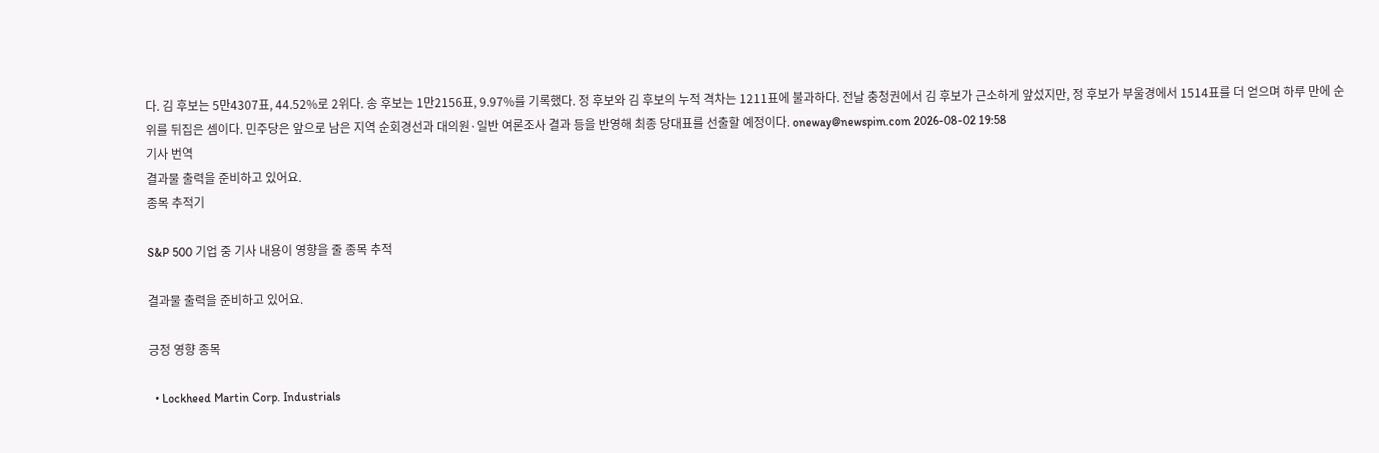다. 김 후보는 5만4307표, 44.52%로 2위다. 송 후보는 1만2156표, 9.97%를 기록했다. 정 후보와 김 후보의 누적 격차는 1211표에 불과하다. 전날 충청권에서 김 후보가 근소하게 앞섰지만, 정 후보가 부울경에서 1514표를 더 얻으며 하루 만에 순위를 뒤집은 셈이다. 민주당은 앞으로 남은 지역 순회경선과 대의원·일반 여론조사 결과 등을 반영해 최종 당대표를 선출할 예정이다. oneway@newspim.com 2026-08-02 19:58
기사 번역
결과물 출력을 준비하고 있어요.
종목 추적기

S&P 500 기업 중 기사 내용이 영향을 줄 종목 추적

결과물 출력을 준비하고 있어요.

긍정 영향 종목

  • Lockheed Martin Corp. Industrials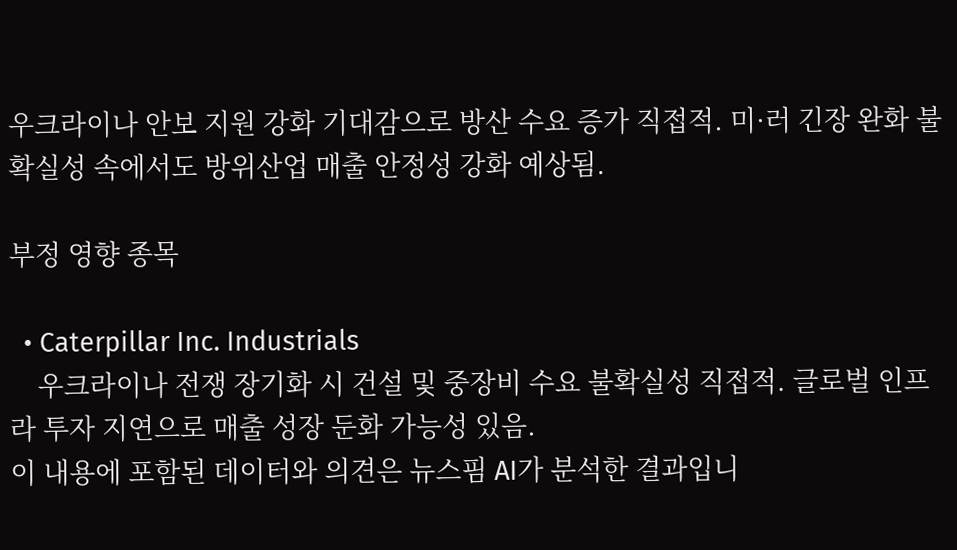우크라이나 안보 지원 강화 기대감으로 방산 수요 증가 직접적. 미·러 긴장 완화 불확실성 속에서도 방위산업 매출 안정성 강화 예상됨.

부정 영향 종목

  • Caterpillar Inc. Industrials
    우크라이나 전쟁 장기화 시 건설 및 중장비 수요 불확실성 직접적. 글로벌 인프라 투자 지연으로 매출 성장 둔화 가능성 있음.
이 내용에 포함된 데이터와 의견은 뉴스핌 AI가 분석한 결과입니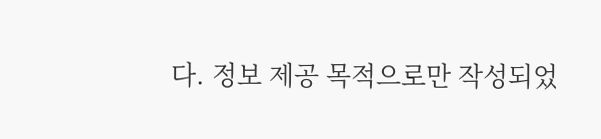다. 정보 제공 목적으로만 작성되었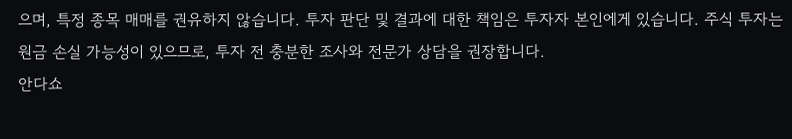으며, 특정 종목 매매를 권유하지 않습니다. 투자 판단 및 결과에 대한 책임은 투자자 본인에게 있습니다. 주식 투자는 원금 손실 가능성이 있으므로, 투자 전 충분한 조사와 전문가 상담을 권장합니다.
안다쇼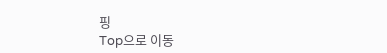핑
Top으로 이동